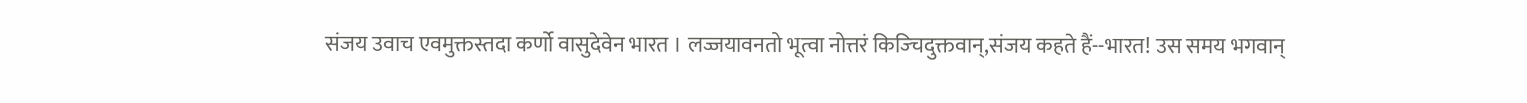संजय उवाच एवमुक्तस्तदा कर्णो वासुदेवेन भारत । लज्जयावनतो भूत्वा नोत्तरं किज्चिदुक्तवान्,संजय कहते हैं--भारत! उस समय भगवान्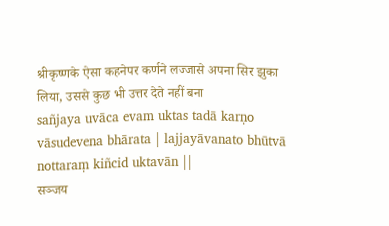श्रीकृष्णके ऐसा कहनेपर कर्णने लज्जासे अपना सिर झुका लिया, उससे कुछ भी उत्तर देते नहीं बना
sañjaya uvāca evam uktas tadā karṇo vāsudevena bhārata | lajjayāvanato bhūtvā nottaraṃ kiñcid uktavān ||
सञ्जय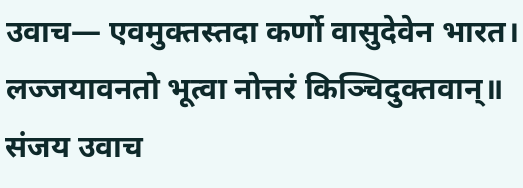उवाच— एवमुक्तस्तदा कर्णो वासुदेवेन भारत। लज्जयावनतो भूत्वा नोत्तरं किञ्चिदुक्तवान्॥
संजय उवाच